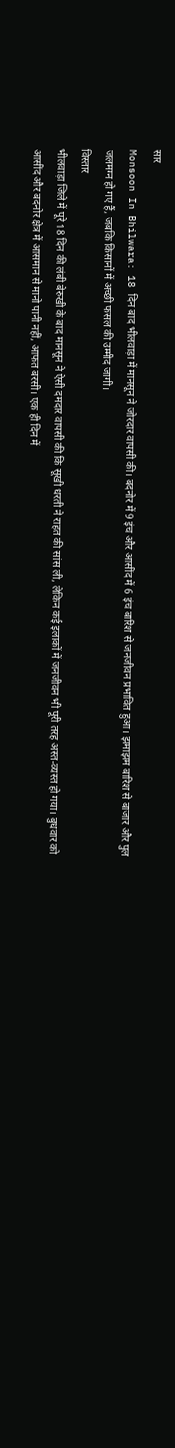सार
Monsoon In Bhilwara: 18 दिन बाद भीलवाड़ा में मानसून ने जोरदार वापसी की। बदनोर में 9 इंच और आसींद में 6 इंच बारिश से जनजीवन प्रभावित हुआ। झमाझम बारिश से बाजार और पुल जलमग्न हो गए हैं, जबकि किसानों में अच्छी फसल की उम्मीद जागी।
विस्तार
भीलवाड़ा जिले में पूरे 18 दिन की लंबी बेरुखी के बाद मानसून ने ऐसी दमदार वापसी की कि सूखी धरती ने राहत की सांस ली, लेकिन कई इलाकों में जनजीवन भी पूरी तरह अस्त-व्यस्त हो गया। बुधवार को आसींद और बदनोर क्षेत्र में आसमान से मानो पानी नहीं, आफत बरसी। एक ही दिन में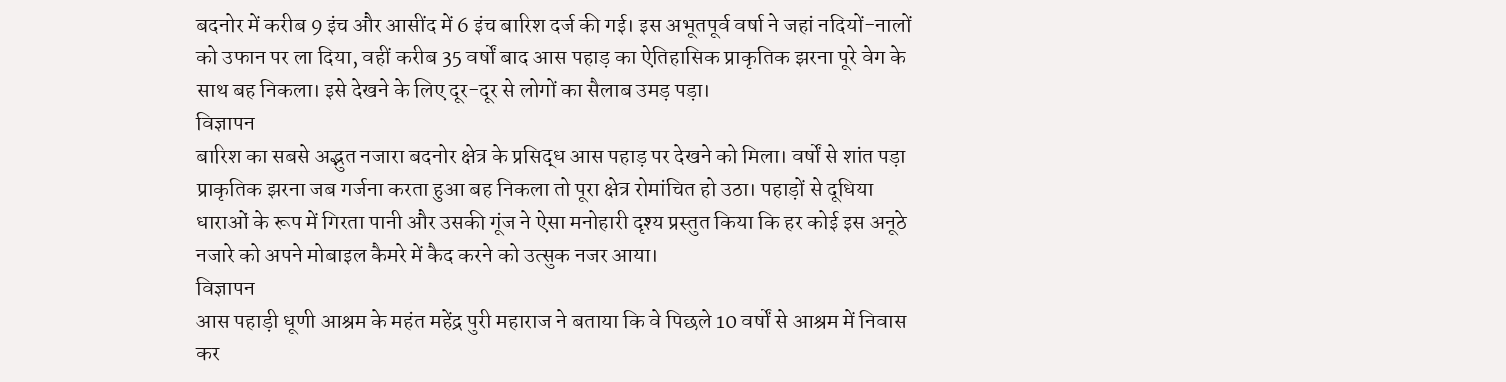बदनोर में करीब 9 इंच और आसींद में 6 इंच बारिश दर्ज की गई। इस अभूतपूर्व वर्षा ने जहां नदियों-नालों को उफान पर ला दिया, वहीं करीब 35 वर्षों बाद आस पहाड़ का ऐतिहासिक प्राकृतिक झरना पूरे वेग के साथ बह निकला। इसे देखने के लिए दूर-दूर से लोगों का सैलाब उमड़ पड़ा।
विज्ञापन
बारिश का सबसे अद्भुत नजारा बदनोर क्षेत्र के प्रसिद्ध आस पहाड़ पर देखने को मिला। वर्षों से शांत पड़ा प्राकृतिक झरना जब गर्जना करता हुआ बह निकला तो पूरा क्षेत्र रोमांचित हो उठा। पहाड़ों से दूधिया धाराओं के रूप में गिरता पानी और उसकी गूंज ने ऐसा मनोहारी दृश्य प्रस्तुत किया कि हर कोई इस अनूठे नजारे को अपने मोबाइल कैमरे में कैद करने को उत्सुक नजर आया।
विज्ञापन
आस पहाड़ी धूणी आश्रम के महंत महेंद्र पुरी महाराज ने बताया कि वे पिछले 10 वर्षों से आश्रम में निवास कर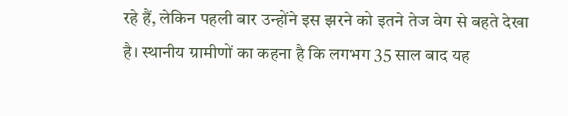रहे हैं, लेकिन पहली बार उन्होंने इस झरने को इतने तेज वेग से बहते देखा है। स्थानीय ग्रामीणों का कहना है कि लगभग 35 साल बाद यह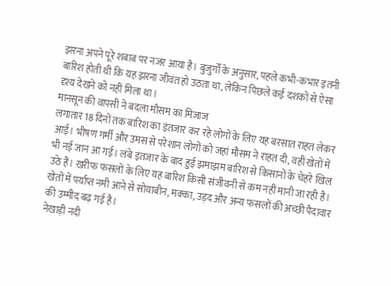झरना अपने पूरे शबाब पर नजर आया है। बुजुर्गों के अनुसार, पहले कभी-कभार इतनी बारिश होती थी कि यह झरना जीवंत हो उठता था, लेकिन पिछले कई दशकों से ऐसा दृश्य देखने को नहीं मिला था।
मानसून की वापसी ने बदला मौसम का मिजाज
लगातार 18 दिनों तक बारिश का इंतजार कर रहे लोगों के लिए यह बरसात राहत लेकर आई। भीषण गर्मी और उमस से परेशान लोगों को जहां मौसम ने राहत दी, वहीं खेतों में भी नई जान आ गई। लंबे इंतजार के बाद हुई झमाझम बारिश से किसानों के चेहरे खिल उठे हैं। खरीफ फसलों के लिए यह बारिश किसी संजीवनी से कम नहीं मानी जा रही है। खेतों में पर्याप्त नमी आने से सोयाबीन, मक्का, उड़द और अन्य फसलों की अच्छी पैदावार की उम्मीद बढ़ गई है।
नेखाड़ी नदी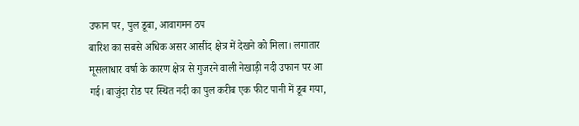उफान पर, पुल डूबा, आवागमन ठप
बारिश का सबसे अधिक असर आसींद क्षेत्र में देखने को मिला। लगातार मूसलाधार वर्षा के कारण क्षेत्र से गुजरने वाली नेखाड़ी नदी उफान पर आ गई। बाजुंदा रोड पर स्थित नदी का पुल करीब एक फीट पानी में डूब गया,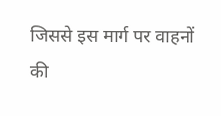जिससे इस मार्ग पर वाहनों की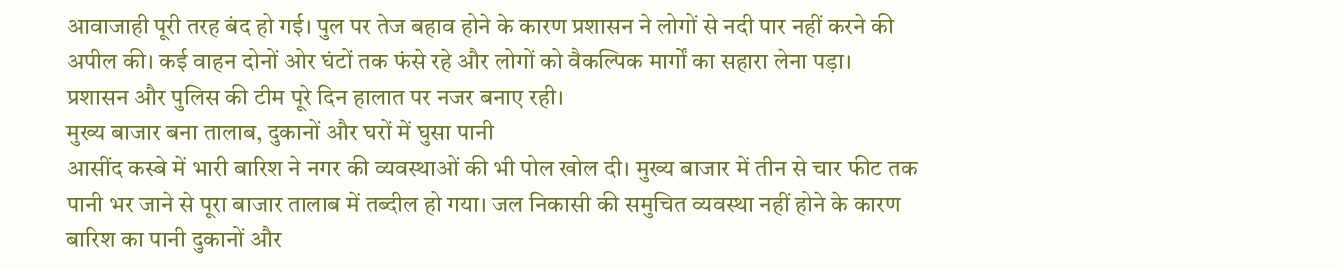आवाजाही पूरी तरह बंद हो गई। पुल पर तेज बहाव होने के कारण प्रशासन ने लोगों से नदी पार नहीं करने की अपील की। कई वाहन दोनों ओर घंटों तक फंसे रहे और लोगों को वैकल्पिक मार्गों का सहारा लेना पड़ा। प्रशासन और पुलिस की टीम पूरे दिन हालात पर नजर बनाए रही।
मुख्य बाजार बना तालाब, दुकानों और घरों में घुसा पानी
आसींद कस्बे में भारी बारिश ने नगर की व्यवस्थाओं की भी पोल खोल दी। मुख्य बाजार में तीन से चार फीट तक पानी भर जाने से पूरा बाजार तालाब में तब्दील हो गया। जल निकासी की समुचित व्यवस्था नहीं होने के कारण बारिश का पानी दुकानों और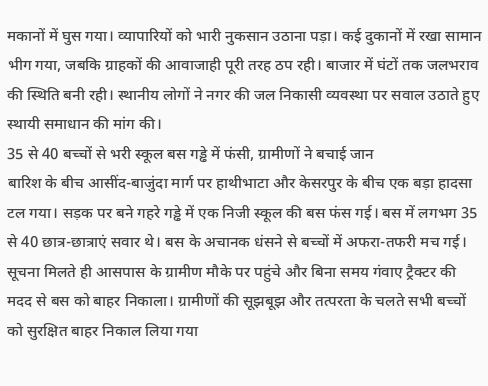मकानों में घुस गया। व्यापारियों को भारी नुकसान उठाना पड़ा। कई दुकानों में रखा सामान भीग गया, जबकि ग्राहकों की आवाजाही पूरी तरह ठप रही। बाजार में घंटों तक जलभराव की स्थिति बनी रही। स्थानीय लोगों ने नगर की जल निकासी व्यवस्था पर सवाल उठाते हुए स्थायी समाधान की मांग की।
35 से 40 बच्चों से भरी स्कूल बस गड्ढे में फंसी, ग्रामीणों ने बचाई जान
बारिश के बीच आसींद-बाजुंदा मार्ग पर हाथीभाटा और केसरपुर के बीच एक बड़ा हादसा टल गया। सड़क पर बने गहरे गड्ढे में एक निजी स्कूल की बस फंस गई। बस में लगभग 35 से 40 छात्र-छात्राएं सवार थे। बस के अचानक धंसने से बच्चों में अफरा-तफरी मच गई। सूचना मिलते ही आसपास के ग्रामीण मौके पर पहुंचे और बिना समय गंवाए ट्रैक्टर की मदद से बस को बाहर निकाला। ग्रामीणों की सूझबूझ और तत्परता के चलते सभी बच्चों को सुरक्षित बाहर निकाल लिया गया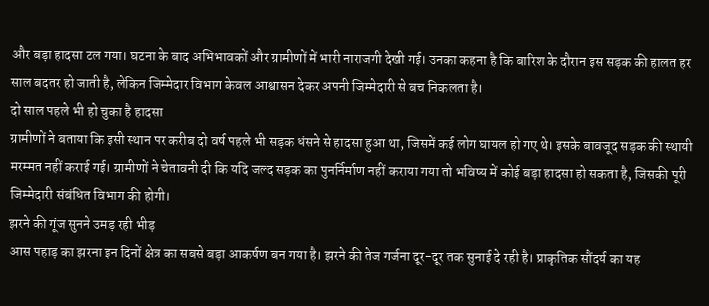और बड़ा हादसा टल गया। घटना के बाद अभिभावकों और ग्रामीणों में भारी नाराजगी देखी गई। उनका कहना है कि बारिश के दौरान इस सड़क की हालत हर साल बदतर हो जाती है, लेकिन जिम्मेदार विभाग केवल आश्वासन देकर अपनी जिम्मेदारी से बच निकलता है।
दो साल पहले भी हो चुका है हादसा
ग्रामीणों ने बताया कि इसी स्थान पर करीब दो वर्ष पहले भी सड़क धंसने से हादसा हुआ था, जिसमें कई लोग घायल हो गए थे। इसके बावजूद सड़क की स्थायी मरम्मत नहीं कराई गई। ग्रामीणों ने चेतावनी दी कि यदि जल्द सड़क का पुनर्निर्माण नहीं कराया गया तो भविष्य में कोई बड़ा हादसा हो सकता है, जिसकी पूरी जिम्मेदारी संबंधित विभाग की होगी।
झरने की गूंज सुनने उमड़ रही भीड़
आस पहाड़ का झरना इन दिनों क्षेत्र का सबसे बड़ा आकर्षण बन गया है। झरने की तेज गर्जना दूर-दूर तक सुनाई दे रही है। प्राकृतिक सौंदर्य का यह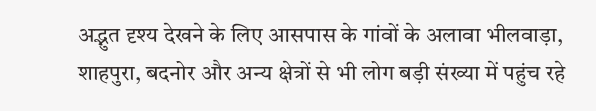अद्भुत दृश्य देखने के लिए आसपास के गांवों के अलावा भीलवाड़ा, शाहपुरा, बदनोर और अन्य क्षेत्रों से भी लोग बड़ी संख्या में पहुंच रहे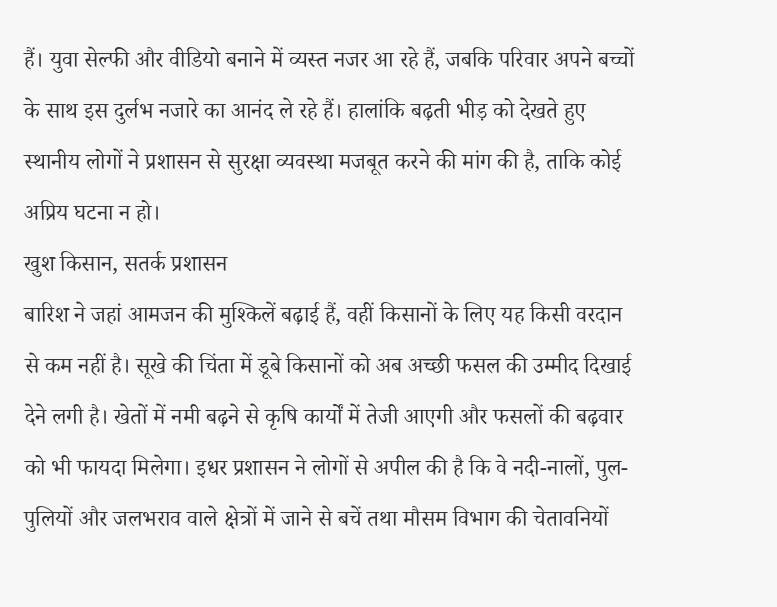हैं। युवा सेल्फी और वीडियो बनाने में व्यस्त नजर आ रहे हैं, जबकि परिवार अपने बच्चों के साथ इस दुर्लभ नजारे का आनंद ले रहे हैं। हालांकि बढ़ती भीड़ को देखते हुए स्थानीय लोगों ने प्रशासन से सुरक्षा व्यवस्था मजबूत करने की मांग की है, ताकि कोई अप्रिय घटना न हो।
खुश किसान, सतर्क प्रशासन
बारिश ने जहां आमजन की मुश्किलें बढ़ाई हैं, वहीं किसानों के लिए यह किसी वरदान से कम नहीं है। सूखे की चिंता में डूबे किसानों को अब अच्छी फसल की उम्मीद दिखाई देने लगी है। खेतों में नमी बढ़ने से कृषि कार्यों में तेजी आएगी और फसलों की बढ़वार को भी फायदा मिलेगा। इधर प्रशासन ने लोगों से अपील की है कि वे नदी-नालों, पुल-पुलियों और जलभराव वाले क्षेत्रों में जाने से बचें तथा मौसम विभाग की चेतावनियों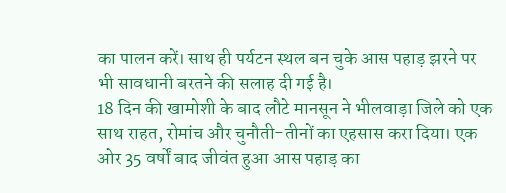का पालन करें। साथ ही पर्यटन स्थल बन चुके आस पहाड़ झरने पर भी सावधानी बरतने की सलाह दी गई है।
18 दिन की खामोशी के बाद लौटे मानसून ने भीलवाड़ा जिले को एक साथ राहत, रोमांच और चुनौती-तीनों का एहसास करा दिया। एक ओर 35 वर्षों बाद जीवंत हुआ आस पहाड़ का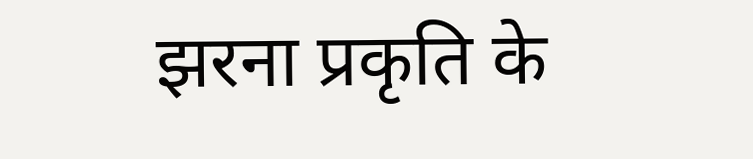झरना प्रकृति के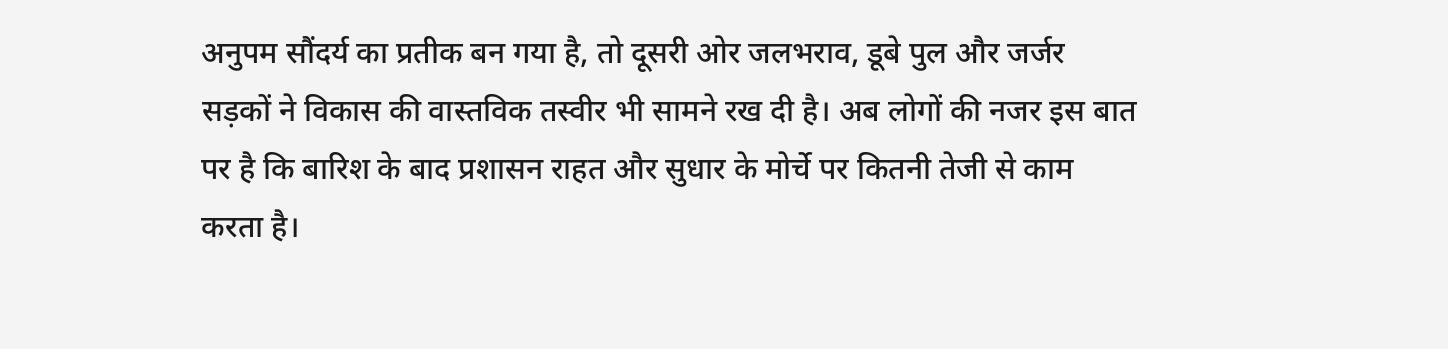अनुपम सौंदर्य का प्रतीक बन गया है, तो दूसरी ओर जलभराव, डूबे पुल और जर्जर सड़कों ने विकास की वास्तविक तस्वीर भी सामने रख दी है। अब लोगों की नजर इस बात पर है कि बारिश के बाद प्रशासन राहत और सुधार के मोर्चे पर कितनी तेजी से काम करता है।